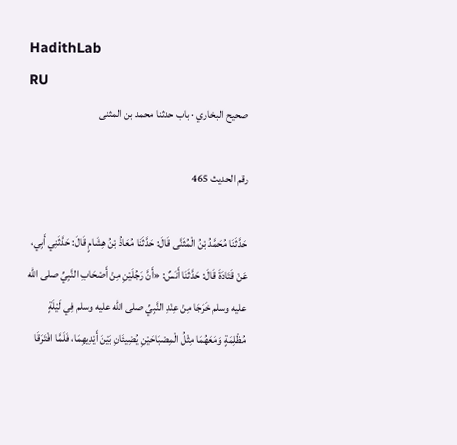HadithLab
RU
صحيح البخاري · باب حدثنا محمد بن المثنى

رقم الحديث 465

حَدَّثَنَا مُحَمَّدُ بْنُ الْمُثَنَّى قَالَ: حَدَّثَنَا مُعَاذُ بْنُ هِشَامٍ قَالَ: حَدَّثَنِي أَبِي، عَنْ قَتَادَةَ قَالَ: حَدَّثَنَا أَنَسٌ: «أَنَّ رَجُلَيْنِ مِنْ أَصْحَابِ النَّبِيِّ صلى الله عليه وسلم خَرَجَا مِنْ عِنْدِ النَّبِيِّ صلى الله عليه وسلم فِي لَيْلَةٍ مُظْلِمَةٍ وَمَعَهُمَا مِثْلُ الْمِصْبَاحَيْنِ يُضِيئَانِ بَيْنَ أَيْدِيهِمَا، فَلَمَّا افْتَرَقَا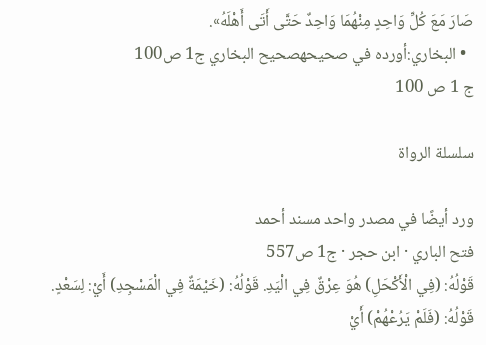صَارَ مَعَ كُلِّ وَاحِدٍ مِنْهُمَا وَاحِدٌ حَتَّى أَتَى أَهْلَهُ».
  • البخاري:أورده في صحيحهصحيح البخاري ج1 ص100
ج 1 ص 100

سلسلة الرواة

ورد أيضًا في مصدر واحد مسند أحمد
فتح الباري · ابن حجر · ج1 ص557
قَوْلُهُ: (فِي الْأَكْحَلِ) هُوَ عِرْقٌ فِي الْيَدِ. قَوْلُهُ: (خَيْمَةٌ فِي الْمَسْجِدِ) أَيْ: لِسَعْدٍ. قَوْلُهُ: (فَلَمْ يَرُعْهُمْ) أَيْ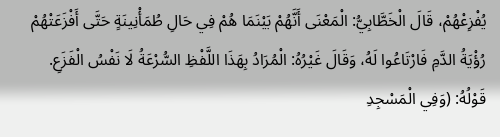يُفْزِعْهُمْ، قَالَ الْخَطَّابِيُّ: الْمَعْنَى أَنَّهُمْ بَيْنَمَا هُمْ فِي حَالِ طُمَأْنِينَةٍ حَتَّى أَفْزَعَتْهُمْ رُؤْيَةُ الدَّمِ فَارْتَاعُوا لَهُ، وَقَالَ غَيْرُهُ: الْمُرَادُ بِهَذَا اللَّفْظِ السُّرْعَةُ لَا نَفْسُ الْفَزَعِ. قَوْلُهُ: (وَفِي الْمَسْجِدِ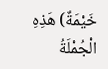خَيْمَةٌ) هَذِهِ الْجُمْلَةُ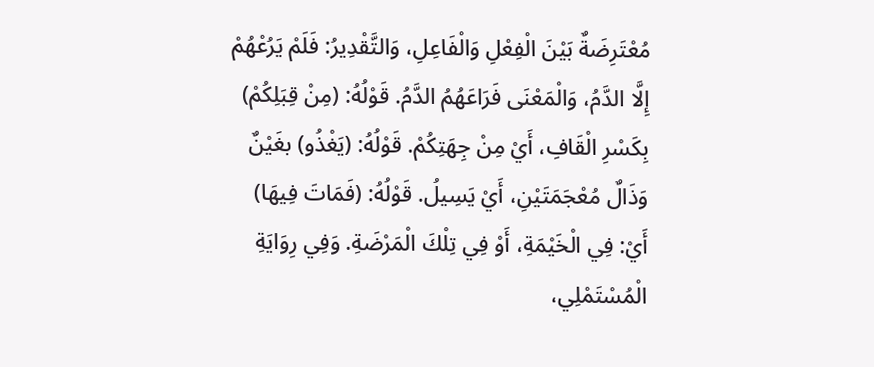مُعْتَرِضَةٌ بَيْنَ الْفِعْلِ وَالْفَاعِلِ، وَالتَّقْدِيرُ: فَلَمْ يَرُعْهُمْ إِلَّا الدَّمُ، وَالْمَعْنَى فَرَاعَهُمُ الدَّمُ. قَوْلُهُ: (مِنْ قِبَلِكُمْ) بِكَسْرِ الْقَافِ، أَيْ مِنْ جِهَتِكُمْ. قَوْلُهُ: (يَغْذُو) بغَيْنٌ وَذَالٌ مُعْجَمَتَيْنِ، أَيْ يَسِيلُ. قَوْلُهُ: (فَمَاتَ فِيهَا) أَيْ: فِي الْخَيْمَةِ، أَوْ فِي تِلْكَ الْمَرْضَةِ. وَفِي رِوَايَةِ الْمُسْتَمْلِي،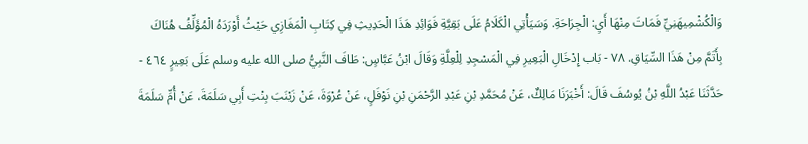وَالْكُشْمِيهَنِيِّ فَمَاتَ مِنْهَا أَيِ: الْجِرَاحَةِ. وَسَيَأْتِي الْكَلَامُ عَلَى بَقِيَّةِ فَوَائِدِ هَذَا الْحَدِيثِ فِي كِتَابِ الْمَغَازِي حَيْثُ أَوْرَدَهُ الْمُؤَلِّفُ هُنَاكَ بِأَتَمَّ مِنْ هَذَا السِّيَاقِ. ٧٨ - بَاب إِدْخَالِ الْبَعِيرِ فِي الْمَسْجِدِ لِلْعِلَّةِ وَقَالَ ابْنُ عَبَّاسٍ: طَافَ النَّبِيُّ صلى الله عليه وسلم عَلَى بَعِيرٍ ٤٦٤ - حَدَّثَنَا عَبْدُ اللَّهِ بْنُ يُوسُفَ قَالَ: أَخْبَرَنَا مَالِكٌ، عَنْ مُحَمَّدِ بْنِ عَبْدِ الرَّحْمَنِ بْنِ نَوْفَلٍ، عَنْ عُرْوَةَ، عَنْ زَيْنَبَ بِنْتِ أَبِي سَلَمَةَ، عَنْ أُمِّ سَلَمَةَ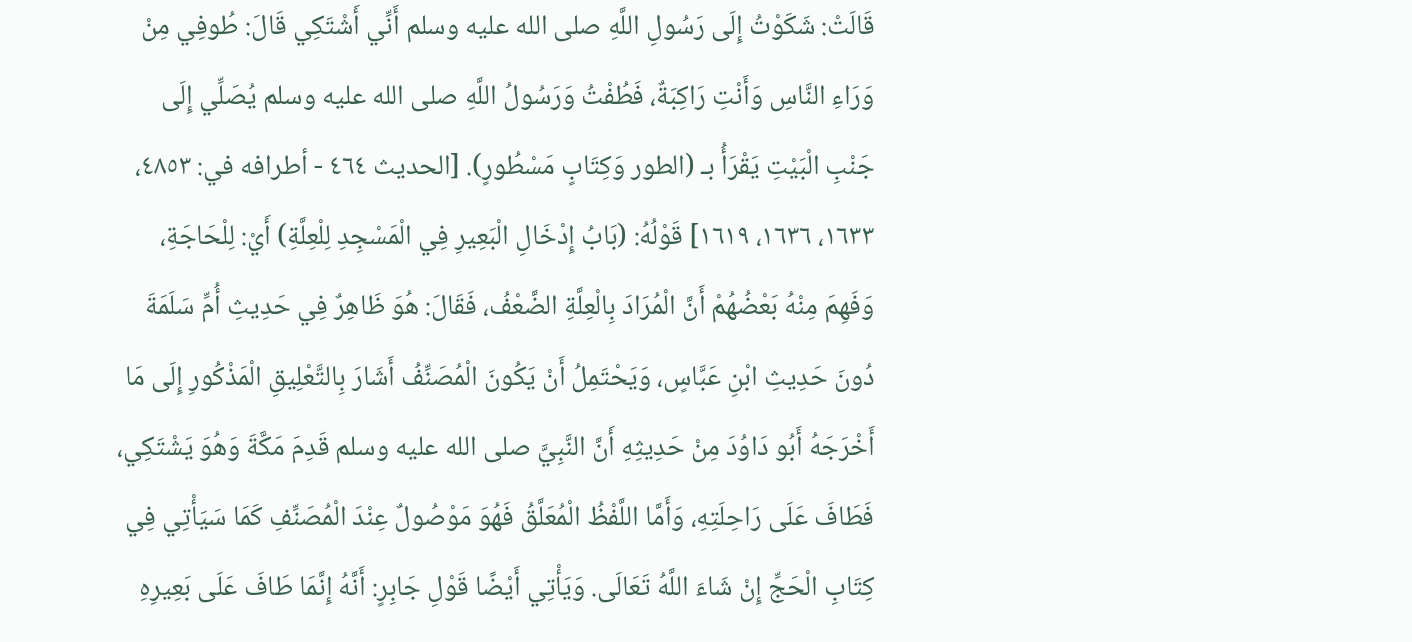قَالَتْ: شَكَوْتُ إِلَى رَسُولِ اللَّهِ صلى الله عليه وسلم أَنِّي أَشْتَكِي قَالَ: طُوفِي مِنْ وَرَاءِ النَّاسِ وَأَنْتِ رَاكِبَةٌ، فَطُفْتُ وَرَسُولُ اللَّهِ صلى الله عليه وسلم يُصَلِّي إِلَى جَنْبِ الْبَيْتِ يَقْرَأُ بـ (الطور وَكِتَابٍ مَسْطُورٍ). [الحديث ٤٦٤ - أطرافه في: ٤٨٥٣، ١٦٣٣، ١٦٣٦، ١٦١٩] قَوْلُهُ: (بَابُ إِدْخَالِ الْبَعِيرِ فِي الْمَسْجِدِ لِلْعِلَّةِ) أَيْ: لِلْحَاجَةِ، وَفَهِمَ مِنْهُ بَعْضُهُمْ أَنَّ الْمُرَادَ بِالْعِلَّةِ الضَّعْفُ، فَقَالَ: هُوَ ظَاهِرٌ فِي حَدِيثِ أُمِّ سَلَمَةَ دُونَ حَدِيثِ ابْنِ عَبَّاسٍ، وَيَحْتَمِلُ أَنْ يَكُونَ الْمُصَنِّفُ أَشَارَ بِالتَّعْلِيقِ الْمَذْكُورِ إِلَى مَا أَخْرَجَهُ أَبُو دَاوُدَ مِنْ حَدِيثِهِ أَنَّ النَّبِيَّ صلى الله عليه وسلم قَدِمَ مَكَّةَ وَهُوَ يَشْتَكِي، فَطَافَ عَلَى رَاحِلَتِهِ، وَأَمَّا اللَّفْظُ الْمُعَلَّقُ فَهُوَ مَوْصُولٌ عِنْدَ الْمُصَنِّفِ كَمَا سَيَأْتِي فِي كِتَابِ الْحَجِّ إِنْ شَاءَ اللَّهُ تَعَالَى. وَيَأْتِي أَيْضًا قَوْلِ جَابِرٍ: أَنَّهُ إِنَّمَا طَافَ عَلَى بَعِيرِهِ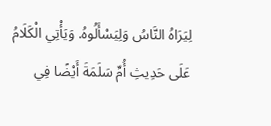لِيَرَاهُ النَّاسُ وَلِيَسْأَلُوهُ. وَيَأْتِي الْكَلَامُ عَلَى حَدِيثِ أُمِّ سَلَمَةَ أَيْضًا فِي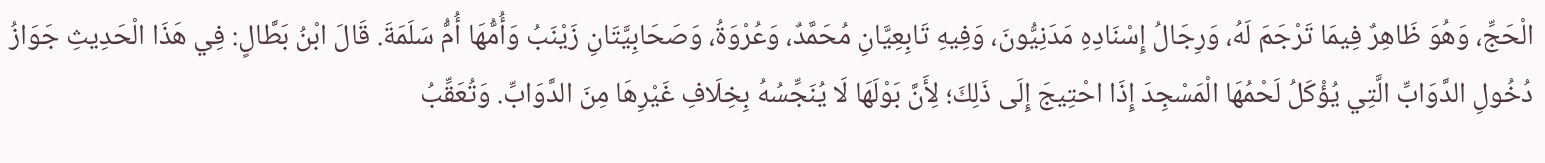الْحَجِّ، وَهُوَ ظَاهِرٌ فِيمَا تَرْجَمَ لَهُ، وَرِجَالُ إِسْنَادِهِ مَدَنِيُّونَ، وَفِيهِ تَابِعِيَّانِ مُحَمَّدٌ، وَعُرْوَةُ، وَصَحَابِيَّتَانِ زَيْنَبُ وَأُمُّهَا أُمُّ سَلَمَةَ. قَالَ ابْنُ بَطَّالٍ: فِي هَذَا الْحَدِيثِ جَوَازُ دُخُولِ الدَّوَابِّ الَّتِي يُؤْكَلُ لَحْمُهَا الْمَسْجِدَ إِذَا احْتِيجَ إِلَى ذَلِكَ؛ لِأَنَّ بَوْلَهَا لَا يُنَجِّسُهُ بِخِلَافِ غَيْرِهَا مِنَ الدَّوَابِّ. وَتُعَقِّبُ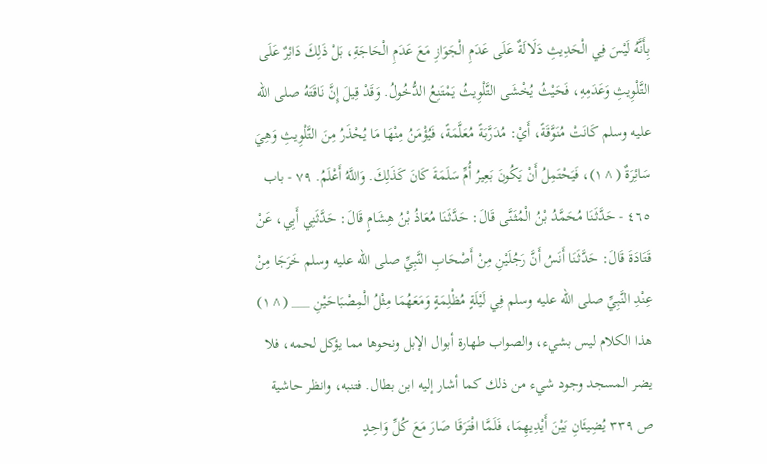بِأَنَّهُ لَيْسَ فِي الْحَدِيثِ دَلَالَةٌ عَلَى عَدَمِ الْجَوَازِ مَعَ عَدَمِ الْحَاجَةِ، بَلْ ذَلِكَ دَائِرٌ عَلَى التَّلْوِيثِ وَعَدَمِهِ، فَحَيْثُ يُخْشَى التَّلْوِيثُ يَمْتَنِعُ الدُّخُولُ. وَقَدْ قِيلَ إِنَّ نَاقَتَهُ صلى الله عليه وسلم كَانَتْ مُنَوَّقَةً، أَيْ: مُدَرَّبَةً مُعَلَّمَةً، فَيُؤْمَنُ مِنْهَا مَا يُحْذَرُ مِنَ التَّلْوِيثِ وَهِيَ سَائِرَةٌ (^١)، فَيَحْتَمِلُ أَنْ يَكُونَ بَعِيرُ أُمِّ سَلَمَةَ كَانَ كَذَلِكَ. وَاللَّهُ أَعْلَمُ. ٧٩ - باب ٤٦٥ - حَدَّثَنَا مُحَمَّدُ بْنُ الْمُثَنَّى قَالَ: حَدَّثَنَا مُعَاذُ بْنُ هِشَامٍ قَالَ: حَدَّثَنِي أَبِي، عَنْ قَتَادَةَ قَالَ: حَدَّثَنَا أَنَسُ أَنَّ رَجُلَيْنِ مِنْ أَصْحَابِ النَّبِيِّ صلى الله عليه وسلم خَرَجَا مِنْ عِنْدِ النَّبِيِّ صلى الله عليه وسلم فِي لَيْلَةٍ مُظْلِمَةٍ وَمَعَهُمَا مِثْلُ الْمِصْبَاحَيْنِ ___ (^١) هذا الكلام ليس بشيء، والصواب طهارة أبوال الإبل ونحوها مما يؤكل لحمه، فلا يضر المسجد وجود شيء من ذلك كما أشار إليه ابن بطال. فتنبه، وانظر حاشية ص ٣٣٩ يُضِيئَانِ بَيْنَ أَيْدِيهِمَا، فَلَمَّا افْتَرَقَا صَارَ مَعَ كُلِّ وَاحِدٍ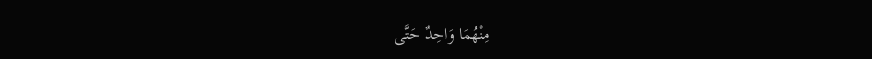مِنْهُمَا وَاحِدٌ حَتَّى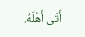أَتَى أَهْلَهُ.